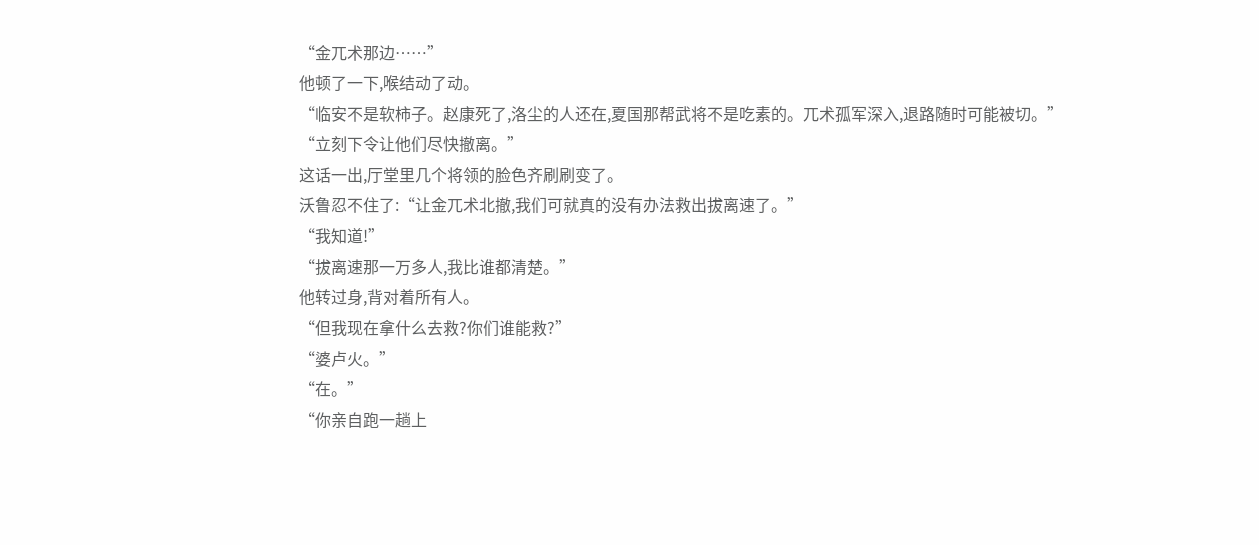“金兀术那边……”
他顿了一下,喉结动了动。
“临安不是软柿子。赵康死了,洛尘的人还在,夏国那帮武将不是吃素的。兀术孤军深入,退路随时可能被切。”
“立刻下令让他们尽快撤离。”
这话一出,厅堂里几个将领的脸色齐刷刷变了。
沃鲁忍不住了:“让金兀术北撤,我们可就真的没有办法救出拔离速了。”
“我知道!”
“拔离速那一万多人,我比谁都清楚。”
他转过身,背对着所有人。
“但我现在拿什么去救?你们谁能救?”
“婆卢火。”
“在。”
“你亲自跑一趟上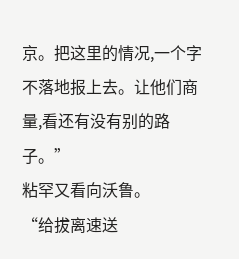京。把这里的情况,一个字不落地报上去。让他们商量,看还有没有别的路子。”
粘罕又看向沃鲁。
“给拔离速送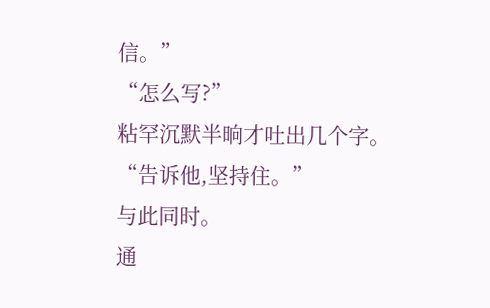信。”
“怎么写?”
粘罕沉默半晌才吐出几个字。
“告诉他,坚持住。”
与此同时。
通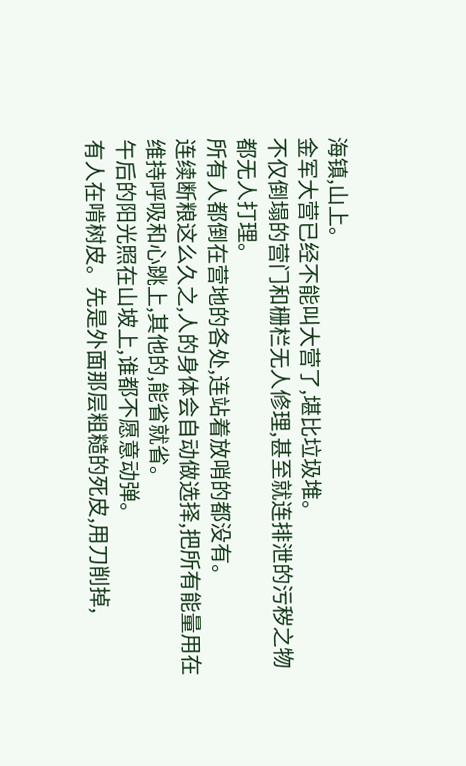海镇,山上。
金军大营已经不能叫大营了,堪比垃圾堆。
不仅倒塌的营门和栅栏无人修理,甚至就连排泄的污秽之物都无人打理。
所有人都倒在营地的各处,连站着放哨的都没有。
连续断粮这么久之,人的身体会自动做选择,把所有能量用在维持呼吸和心跳上,其他的,能省就省。
午后的阳光照在山坡上,谁都不愿意动弹。
有人在啃树皮。先是外面那层粗糙的死皮,用刀削掉,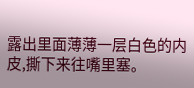露出里面薄薄一层白色的内皮,撕下来往嘴里塞。